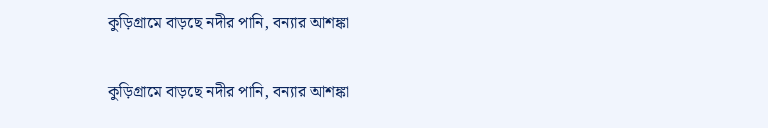কুড়িগ্রামে বাড়ছে নদীর পানি, বন্যার আশঙ্কা

কুড়িগ্রামে বাড়ছে নদীর পানি, বন্যার আশঙ্কা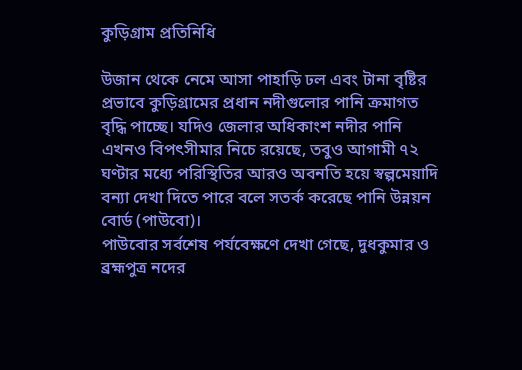কুড়িগ্রাম প্রতিনিধি

উজান থেকে নেমে আসা পাহাড়ি ঢল এবং টানা বৃষ্টির প্রভাবে কুড়িগ্রামের প্রধান নদীগুলোর পানি ক্রমাগত বৃদ্ধি পাচ্ছে। যদিও জেলার অধিকাংশ নদীর পানি এখনও বিপৎসীমার নিচে রয়েছে, তবুও আগামী ৭২ ঘণ্টার মধ্যে পরিস্থিতির আরও অবনতি হয়ে স্বল্পমেয়াদি বন্যা দেখা দিতে পারে বলে সতর্ক করেছে পানি উন্নয়ন বোর্ড (পাউবো)।
পাউবোর সর্বশেষ পর্যবেক্ষণে দেখা গেছে, দুধকুমার ও ব্রহ্মপুত্র নদের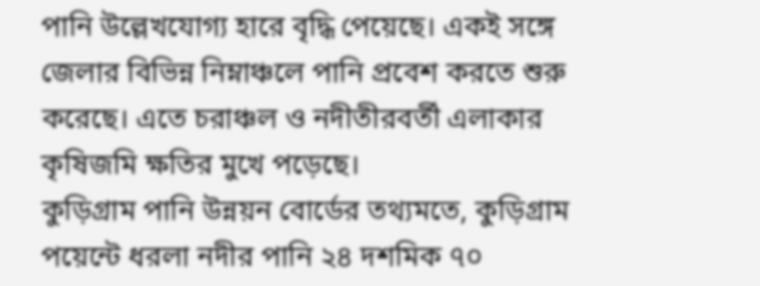পানি উল্লেখযোগ্য হারে বৃদ্ধি পেয়েছে। একই সঙ্গে জেলার বিভিন্ন নিম্নাঞ্চলে পানি প্রবেশ করতে শুরু করেছে। এতে চরাঞ্চল ও নদীতীরবর্তী এলাকার কৃষিজমি ক্ষতির মুখে পড়েছে।
কুড়িগ্রাম পানি উন্নয়ন বোর্ডের তথ্যমতে, কুড়িগ্রাম পয়েন্টে ধরলা নদীর পানি ২৪ দশমিক ৭০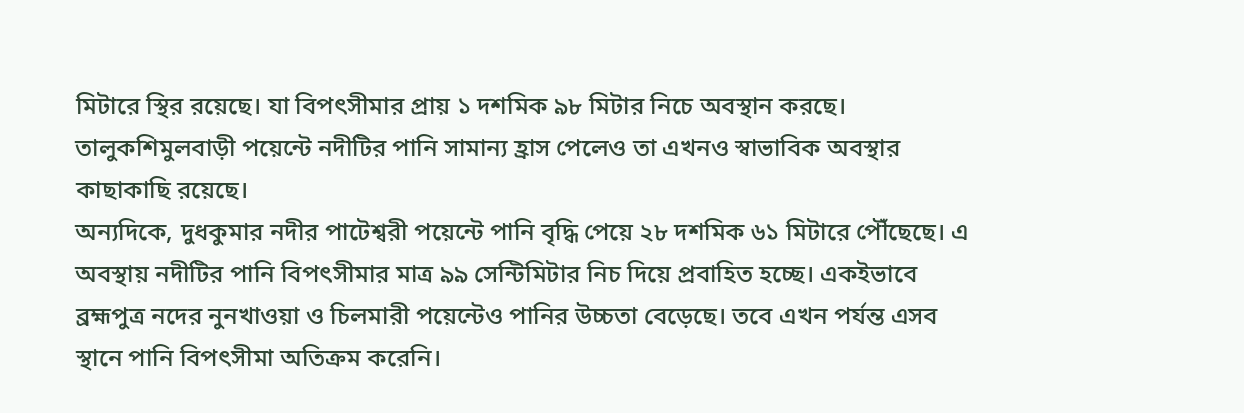মিটারে স্থির রয়েছে। যা বিপৎসীমার প্রায় ১ দশমিক ৯৮ মিটার নিচে অবস্থান করছে। তালুকশিমুলবাড়ী পয়েন্টে নদীটির পানি সামান্য হ্রাস পেলেও তা এখনও স্বাভাবিক অবস্থার কাছাকাছি রয়েছে।
অন্যদিকে, দুধকুমার নদীর পাটেশ্বরী পয়েন্টে পানি বৃদ্ধি পেয়ে ২৮ দশমিক ৬১ মিটারে পৌঁছেছে। এ অবস্থায় নদীটির পানি বিপৎসীমার মাত্র ৯৯ সেন্টিমিটার নিচ দিয়ে প্রবাহিত হচ্ছে। একইভাবে ব্রহ্মপুত্র নদের নুনখাওয়া ও চিলমারী পয়েন্টেও পানির উচ্চতা বেড়েছে। তবে এখন পর্যন্ত এসব স্থানে পানি বিপৎসীমা অতিক্রম করেনি।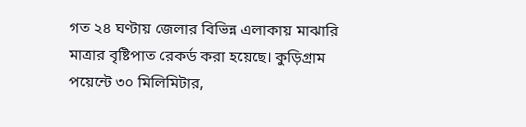গত ২৪ ঘণ্টায় জেলার বিভিন্ন এলাকায় মাঝারি মাত্রার বৃষ্টিপাত রেকর্ড করা হয়েছে। কুড়িগ্রাম পয়েন্টে ৩০ মিলিমিটার,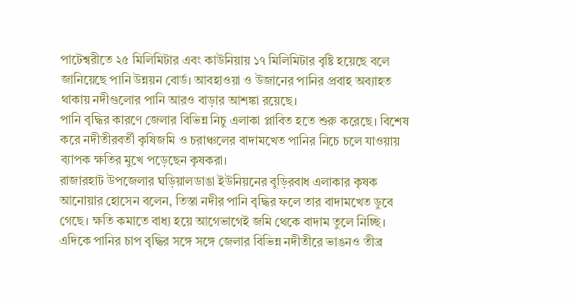পাটেশ্বরীতে ২৫ মিলিমিটার এবং কাউনিয়ায় ১৭ মিলিমিটার বৃষ্টি হয়েছে বলে জানিয়েছে পানি উন্নয়ন বোর্ড। আবহাওয়া ও উজানের পানির প্রবাহ অব্যাহত থাকায় নদীগুলোর পানি আরও বাড়ার আশঙ্কা রয়েছে।
পানি বৃদ্ধির কারণে জেলার বিভিন্ন নিচু এলাকা প্লাবিত হতে শুরু করেছে। বিশেষ করে নদীতীরবর্তী কৃষিজমি ও চরাঞ্চলের বাদামখেত পানির নিচে চলে যাওয়ায় ব্যাপক ক্ষতির মুখে পড়েছেন কৃষকরা।
রাজারহাট উপজেলার ঘড়িয়ালডাঙা ইউনিয়নের বুড়িরবাধ এলাকার কৃষক আনোয়ার হোসেন বলেন, তিস্তা নদীর পানি বৃদ্ধির ফলে তার বাদামখেত ডুবে গেছে। ক্ষতি কমাতে বাধ্য হয়ে আগেভাগেই জমি থেকে বাদাম তুলে নিচ্ছি।
এদিকে পানির চাপ বৃদ্ধির সঙ্গে সঙ্গে জেলার বিভিন্ন নদীতীরে ভাঙনও তীব্র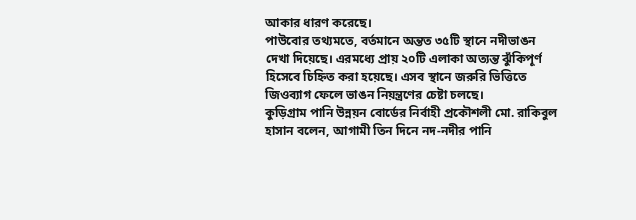আকার ধারণ করেছে।
পাউবোর তথ্যমতে, বর্তমানে অন্তত ৩৫টি স্থানে নদীভাঙন দেখা দিয়েছে। এরমধ্যে প্রায় ২০টি এলাকা অত্যন্ত ঝুঁকিপূর্ণ হিসেবে চিহ্নিত করা হয়েছে। এসব স্থানে জরুরি ভিত্তিতে জিওব্যাগ ফেলে ভাঙন নিয়ন্ত্রণের চেষ্টা চলছে।
কুড়িগ্রাম পানি উন্নয়ন বোর্ডের নির্বাহী প্রকৌশলী মো. রাকিবুল হাসান বলেন, আগামী তিন দিনে নদ-নদীর পানি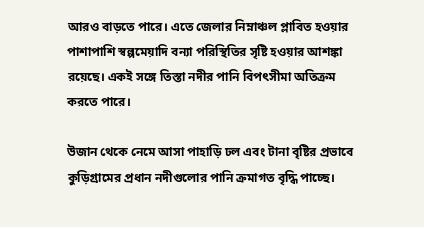আরও বাড়তে পারে। এতে জেলার নিম্নাঞ্চল প্লাবিত হওয়ার পাশাপাশি স্বল্পমেয়াদি বন্যা পরিস্থিতির সৃষ্টি হওয়ার আশঙ্কা রয়েছে। একই সঙ্গে তিস্তা নদীর পানি বিপৎসীমা অতিক্রম করতে পারে।

উজান থেকে নেমে আসা পাহাড়ি ঢল এবং টানা বৃষ্টির প্রভাবে কুড়িগ্রামের প্রধান নদীগুলোর পানি ক্রমাগত বৃদ্ধি পাচ্ছে।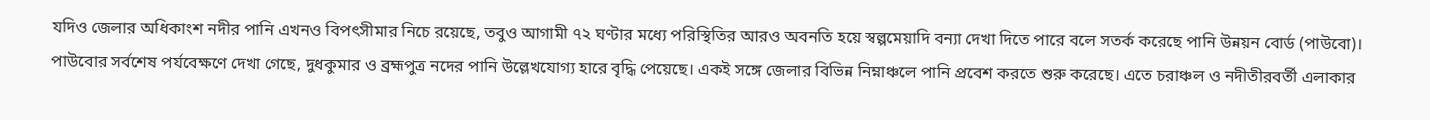যদিও জেলার অধিকাংশ নদীর পানি এখনও বিপৎসীমার নিচে রয়েছে, তবুও আগামী ৭২ ঘণ্টার মধ্যে পরিস্থিতির আরও অবনতি হয়ে স্বল্পমেয়াদি বন্যা দেখা দিতে পারে বলে সতর্ক করেছে পানি উন্নয়ন বোর্ড (পাউবো)।
পাউবোর সর্বশেষ পর্যবেক্ষণে দেখা গেছে, দুধকুমার ও ব্রহ্মপুত্র নদের পানি উল্লেখযোগ্য হারে বৃদ্ধি পেয়েছে। একই সঙ্গে জেলার বিভিন্ন নিম্নাঞ্চলে পানি প্রবেশ করতে শুরু করেছে। এতে চরাঞ্চল ও নদীতীরবর্তী এলাকার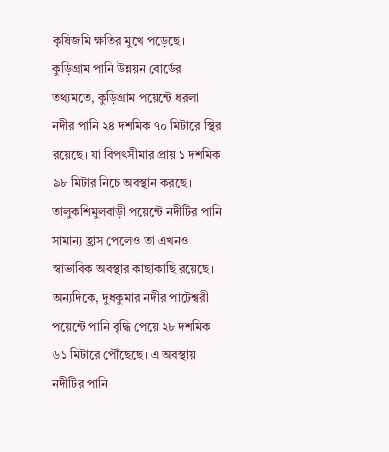কৃষিজমি ক্ষতির মুখে পড়েছে।
কুড়িগ্রাম পানি উন্নয়ন বোর্ডের তথ্যমতে, কুড়িগ্রাম পয়েন্টে ধরলা নদীর পানি ২৪ দশমিক ৭০ মিটারে স্থির রয়েছে। যা বিপৎসীমার প্রায় ১ দশমিক ৯৮ মিটার নিচে অবস্থান করছে। তালুকশিমুলবাড়ী পয়েন্টে নদীটির পানি সামান্য হ্রাস পেলেও তা এখনও স্বাভাবিক অবস্থার কাছাকাছি রয়েছে।
অন্যদিকে, দুধকুমার নদীর পাটেশ্বরী পয়েন্টে পানি বৃদ্ধি পেয়ে ২৮ দশমিক ৬১ মিটারে পৌঁছেছে। এ অবস্থায় নদীটির পানি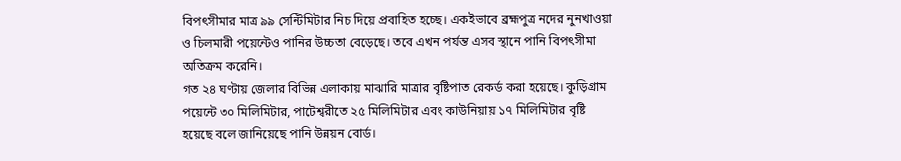বিপৎসীমার মাত্র ৯৯ সেন্টিমিটার নিচ দিয়ে প্রবাহিত হচ্ছে। একইভাবে ব্রহ্মপুত্র নদের নুনখাওয়া ও চিলমারী পয়েন্টেও পানির উচ্চতা বেড়েছে। তবে এখন পর্যন্ত এসব স্থানে পানি বিপৎসীমা অতিক্রম করেনি।
গত ২৪ ঘণ্টায় জেলার বিভিন্ন এলাকায় মাঝারি মাত্রার বৃষ্টিপাত রেকর্ড করা হয়েছে। কুড়িগ্রাম পয়েন্টে ৩০ মিলিমিটার, পাটেশ্বরীতে ২৫ মিলিমিটার এবং কাউনিয়ায় ১৭ মিলিমিটার বৃষ্টি হয়েছে বলে জানিয়েছে পানি উন্নয়ন বোর্ড।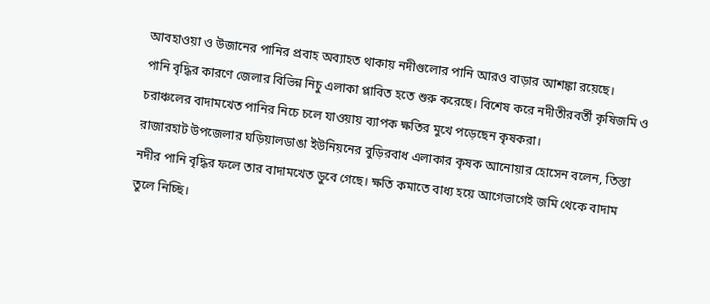আবহাওয়া ও উজানের পানির প্রবাহ অব্যাহত থাকায় নদীগুলোর পানি আরও বাড়ার আশঙ্কা রয়েছে।
পানি বৃদ্ধির কারণে জেলার বিভিন্ন নিচু এলাকা প্লাবিত হতে শুরু করেছে। বিশেষ করে নদীতীরবর্তী কৃষিজমি ও চরাঞ্চলের বাদামখেত পানির নিচে চলে যাওয়ায় ব্যাপক ক্ষতির মুখে পড়েছেন কৃষকরা।
রাজারহাট উপজেলার ঘড়িয়ালডাঙা ইউনিয়নের বুড়িরবাধ এলাকার কৃষক আনোয়ার হোসেন বলেন, তিস্তা নদীর পানি বৃদ্ধির ফলে তার বাদামখেত ডুবে গেছে। ক্ষতি কমাতে বাধ্য হয়ে আগেভাগেই জমি থেকে বাদাম তুলে নিচ্ছি।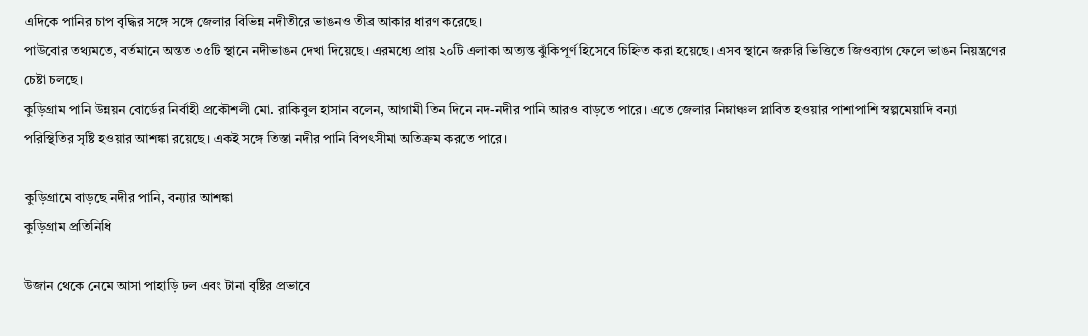এদিকে পানির চাপ বৃদ্ধির সঙ্গে সঙ্গে জেলার বিভিন্ন নদীতীরে ভাঙনও তীব্র আকার ধারণ করেছে।
পাউবোর তথ্যমতে, বর্তমানে অন্তত ৩৫টি স্থানে নদীভাঙন দেখা দিয়েছে। এরমধ্যে প্রায় ২০টি এলাকা অত্যন্ত ঝুঁকিপূর্ণ হিসেবে চিহ্নিত করা হয়েছে। এসব স্থানে জরুরি ভিত্তিতে জিওব্যাগ ফেলে ভাঙন নিয়ন্ত্রণের চেষ্টা চলছে।
কুড়িগ্রাম পানি উন্নয়ন বোর্ডের নির্বাহী প্রকৌশলী মো. রাকিবুল হাসান বলেন, আগামী তিন দিনে নদ-নদীর পানি আরও বাড়তে পারে। এতে জেলার নিম্নাঞ্চল প্লাবিত হওয়ার পাশাপাশি স্বল্পমেয়াদি বন্যা পরিস্থিতির সৃষ্টি হওয়ার আশঙ্কা রয়েছে। একই সঙ্গে তিস্তা নদীর পানি বিপৎসীমা অতিক্রম করতে পারে।

কুড়িগ্রামে বাড়ছে নদীর পানি, বন্যার আশঙ্কা
কুড়িগ্রাম প্রতিনিধি

উজান থেকে নেমে আসা পাহাড়ি ঢল এবং টানা বৃষ্টির প্রভাবে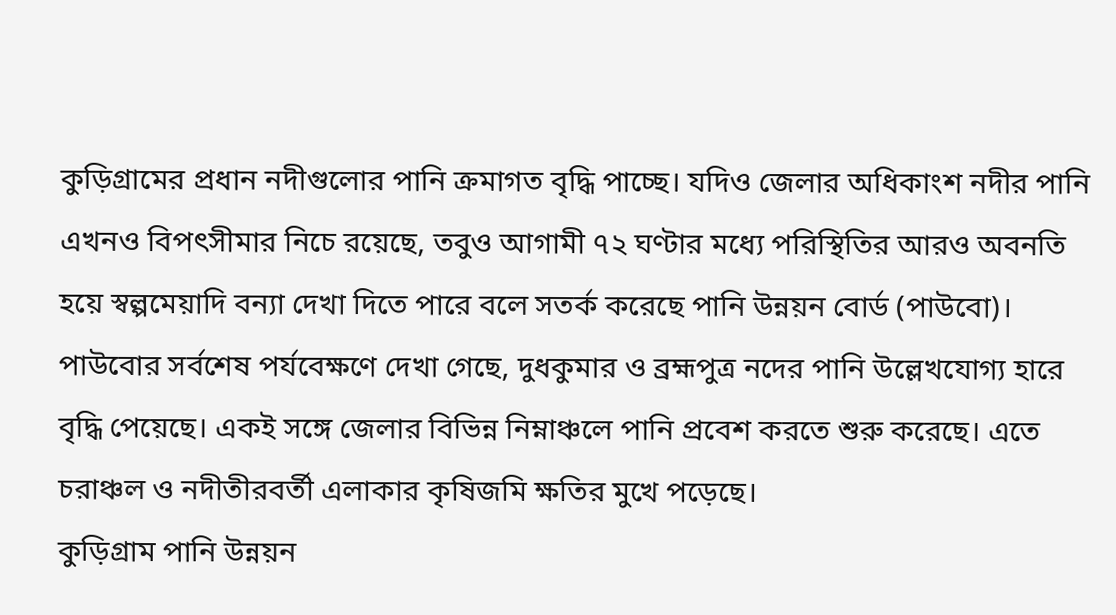কুড়িগ্রামের প্রধান নদীগুলোর পানি ক্রমাগত বৃদ্ধি পাচ্ছে। যদিও জেলার অধিকাংশ নদীর পানি এখনও বিপৎসীমার নিচে রয়েছে, তবুও আগামী ৭২ ঘণ্টার মধ্যে পরিস্থিতির আরও অবনতি হয়ে স্বল্পমেয়াদি বন্যা দেখা দিতে পারে বলে সতর্ক করেছে পানি উন্নয়ন বোর্ড (পাউবো)।
পাউবোর সর্বশেষ পর্যবেক্ষণে দেখা গেছে, দুধকুমার ও ব্রহ্মপুত্র নদের পানি উল্লেখযোগ্য হারে বৃদ্ধি পেয়েছে। একই সঙ্গে জেলার বিভিন্ন নিম্নাঞ্চলে পানি প্রবেশ করতে শুরু করেছে। এতে চরাঞ্চল ও নদীতীরবর্তী এলাকার কৃষিজমি ক্ষতির মুখে পড়েছে।
কুড়িগ্রাম পানি উন্নয়ন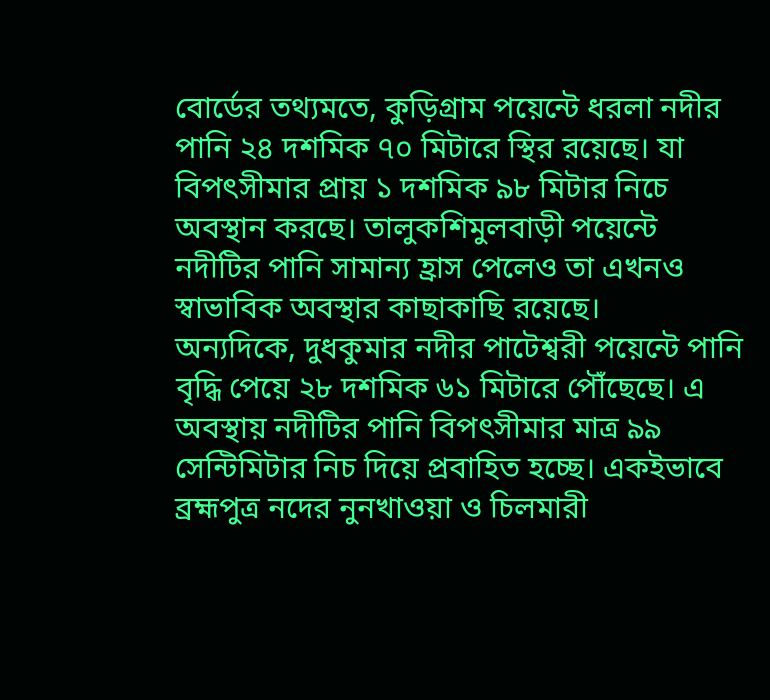বোর্ডের তথ্যমতে, কুড়িগ্রাম পয়েন্টে ধরলা নদীর পানি ২৪ দশমিক ৭০ মিটারে স্থির রয়েছে। যা বিপৎসীমার প্রায় ১ দশমিক ৯৮ মিটার নিচে অবস্থান করছে। তালুকশিমুলবাড়ী পয়েন্টে নদীটির পানি সামান্য হ্রাস পেলেও তা এখনও স্বাভাবিক অবস্থার কাছাকাছি রয়েছে।
অন্যদিকে, দুধকুমার নদীর পাটেশ্বরী পয়েন্টে পানি বৃদ্ধি পেয়ে ২৮ দশমিক ৬১ মিটারে পৌঁছেছে। এ অবস্থায় নদীটির পানি বিপৎসীমার মাত্র ৯৯ সেন্টিমিটার নিচ দিয়ে প্রবাহিত হচ্ছে। একইভাবে ব্রহ্মপুত্র নদের নুনখাওয়া ও চিলমারী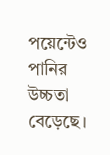পয়েন্টেও পানির উচ্চতা বেড়েছে।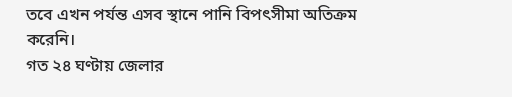তবে এখন পর্যন্ত এসব স্থানে পানি বিপৎসীমা অতিক্রম করেনি।
গত ২৪ ঘণ্টায় জেলার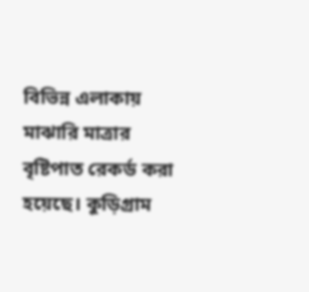বিভিন্ন এলাকায় মাঝারি মাত্রার বৃষ্টিপাত রেকর্ড করা হয়েছে। কুড়িগ্রাম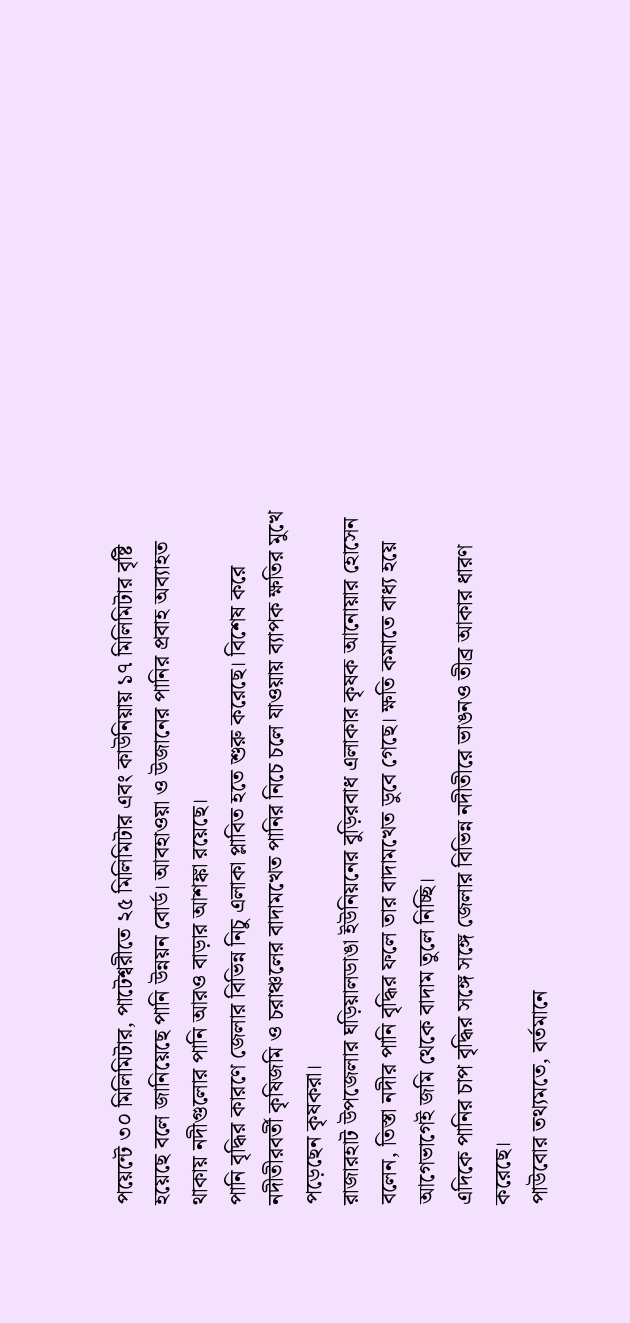পয়েন্টে ৩০ মিলিমিটার, পাটেশ্বরীতে ২৫ মিলিমিটার এবং কাউনিয়ায় ১৭ মিলিমিটার বৃষ্টি হয়েছে বলে জানিয়েছে পানি উন্নয়ন বোর্ড। আবহাওয়া ও উজানের পানির প্রবাহ অব্যাহত থাকায় নদীগুলোর পানি আরও বাড়ার আশঙ্কা রয়েছে।
পানি বৃদ্ধির কারণে জেলার বিভিন্ন নিচু এলাকা প্লাবিত হতে শুরু করেছে। বিশেষ করে নদীতীরবর্তী কৃষিজমি ও চরাঞ্চলের বাদামখেত পানির নিচে চলে যাওয়ায় ব্যাপক ক্ষতির মুখে পড়েছেন কৃষকরা।
রাজারহাট উপজেলার ঘড়িয়ালডাঙা ইউনিয়নের বুড়িরবাধ এলাকার কৃষক আনোয়ার হোসেন বলেন, তিস্তা নদীর পানি বৃদ্ধির ফলে তার বাদামখেত ডুবে গেছে। ক্ষতি কমাতে বাধ্য হয়ে আগেভাগেই জমি থেকে বাদাম তুলে নিচ্ছি।
এদিকে পানির চাপ বৃদ্ধির সঙ্গে সঙ্গে জেলার বিভিন্ন নদীতীরে ভাঙনও তীব্র আকার ধারণ করেছে।
পাউবোর তথ্যমতে, বর্তমানে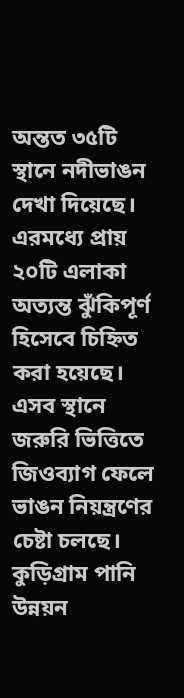অন্তত ৩৫টি স্থানে নদীভাঙন দেখা দিয়েছে। এরমধ্যে প্রায় ২০টি এলাকা অত্যন্ত ঝুঁকিপূর্ণ হিসেবে চিহ্নিত করা হয়েছে। এসব স্থানে জরুরি ভিত্তিতে জিওব্যাগ ফেলে ভাঙন নিয়ন্ত্রণের চেষ্টা চলছে।
কুড়িগ্রাম পানি উন্নয়ন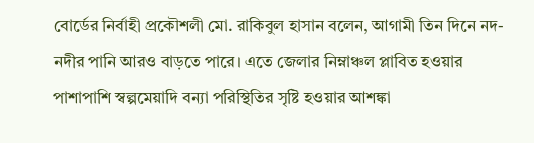বোর্ডের নির্বাহী প্রকৌশলী মো. রাকিবুল হাসান বলেন, আগামী তিন দিনে নদ-নদীর পানি আরও বাড়তে পারে। এতে জেলার নিম্নাঞ্চল প্লাবিত হওয়ার পাশাপাশি স্বল্পমেয়াদি বন্যা পরিস্থিতির সৃষ্টি হওয়ার আশঙ্কা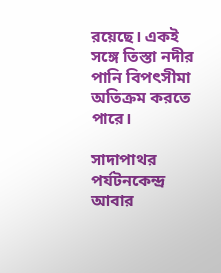রয়েছে। একই সঙ্গে তিস্তা নদীর পানি বিপৎসীমা অতিক্রম করতে পারে।

সাদাপাথর পর্যটনকেন্দ্র আবার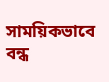সাময়িকভাবে বন্ধ